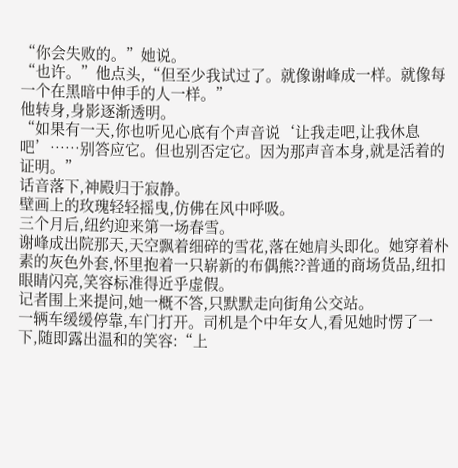“你会失败的。”她说。
“也许。”他点头,“但至少我试过了。就像谢峰成一样。就像每一个在黑暗中伸手的人一样。”
他转身,身影逐渐透明。
“如果有一天,你也听见心底有个声音说‘让我走吧,让我休息吧’……别答应它。但也别否定它。因为那声音本身,就是活着的证明。”
话音落下,神殿归于寂静。
壁画上的玫瑰轻轻摇曳,仿佛在风中呼吸。
三个月后,纽约迎来第一场春雪。
谢峰成出院那天,天空飘着细碎的雪花,落在她肩头即化。她穿着朴素的灰色外套,怀里抱着一只崭新的布偶熊??普通的商场货品,纽扣眼睛闪亮,笑容标准得近乎虚假。
记者围上来提问,她一概不答,只默默走向街角公交站。
一辆车缓缓停靠,车门打开。司机是个中年女人,看见她时愣了一下,随即露出温和的笑容:“上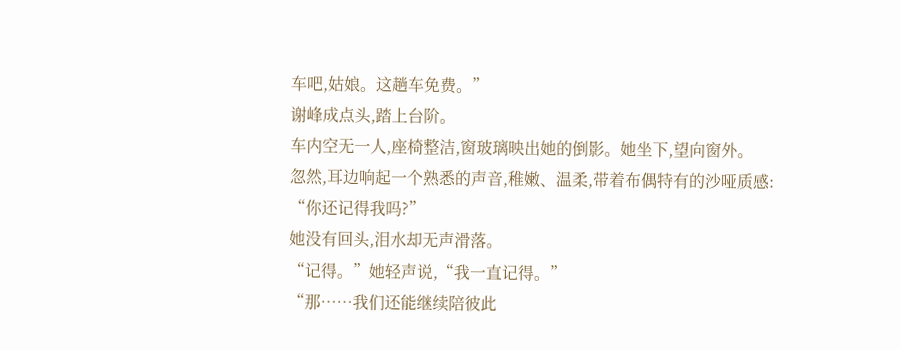车吧,姑娘。这趟车免费。”
谢峰成点头,踏上台阶。
车内空无一人,座椅整洁,窗玻璃映出她的倒影。她坐下,望向窗外。
忽然,耳边响起一个熟悉的声音,稚嫩、温柔,带着布偶特有的沙哑质感:
“你还记得我吗?”
她没有回头,泪水却无声滑落。
“记得。”她轻声说,“我一直记得。”
“那……我们还能继续陪彼此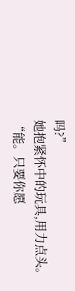吗?”
她抱紧怀中的玩具,用力点头。
“能。只要你愿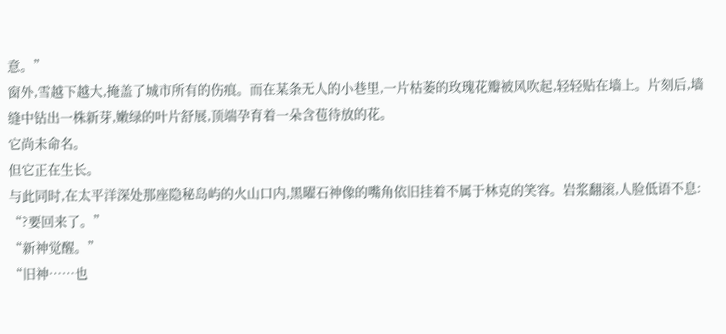意。”
窗外,雪越下越大,掩盖了城市所有的伤痕。而在某条无人的小巷里,一片枯萎的玫瑰花瓣被风吹起,轻轻贴在墙上。片刻后,墙缝中钻出一株新芽,嫩绿的叶片舒展,顶端孕育着一朵含苞待放的花。
它尚未命名。
但它正在生长。
与此同时,在太平洋深处那座隐秘岛屿的火山口内,黑曜石神像的嘴角依旧挂着不属于林克的笑容。岩浆翻滚,人脸低语不息:
“?要回来了。”
“新神觉醒。”
“旧神……也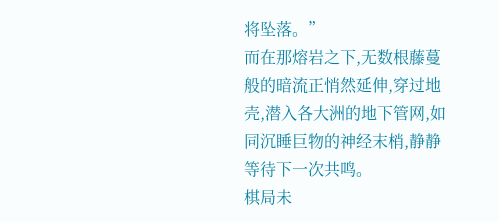将坠落。”
而在那熔岩之下,无数根藤蔓般的暗流正悄然延伸,穿过地壳,潜入各大洲的地下管网,如同沉睡巨物的神经末梢,静静等待下一次共鸣。
棋局未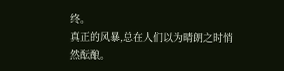终。
真正的风暴,总在人们以为晴朗之时悄然酝酿。